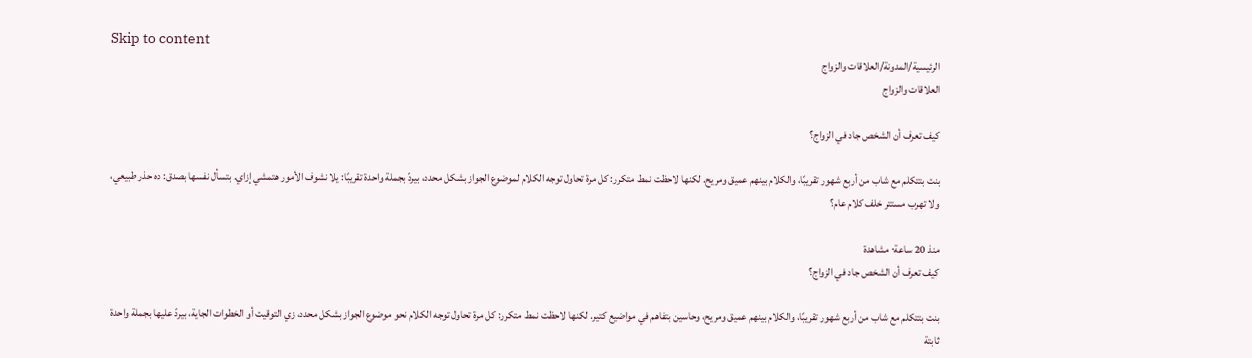Skip to content
الرئيسية/المدونة/العلاقات والزواج
العلاقات والزواج

كيف تعرف أن الشخص جاد في الزواج؟

بنت بتتكلم مع شاب من أربع شهور تقريبًا، والكلام بينهم عميق ومريح. لكنها لاحظت نمط متكرر: كل مرة تحاول توجه الكلام لموضوع الجواز بشكل محدد، بيردّ بجملة واحدة تقريبًا: يلا نشوف الأمور هتمشي إزاي. بتسأل نفسها بصدق: ده حذر طبيعي، ولا تهرب مستتر خلف كلام عام؟

منذ 20 ساعة٠ مشاهدة
كيف تعرف أن الشخص جاد في الزواج؟

بنت بتتكلم مع شاب من أربع شهور تقريبًا، والكلام بينهم عميق ومريح، وحاسين بتفاهم في مواضيع كتير. لكنها لاحظت نمط متكرر: كل مرة تحاول توجه الكلام نحو موضوع الجواز بشكل محدد، زي التوقيت أو الخطوات الجاية، بيردّ عليها بجملة واحدة ثابتة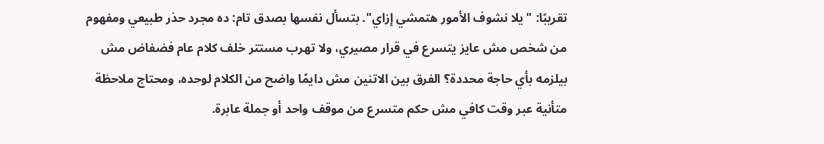تقريبًا: "يلا نشوف الأمور هتمشي إزاي". بتسأل نفسها بصدق تام: ده مجرد حذر طبيعي ومفهوم من شخص مش عايز يتسرع في قرار مصيري، ولا تهرب مستتر خلف كلام عام فضفاض مش بيلزمه بأي حاجة محددة؟ الفرق بين الاتنين مش دايمًا واضح من الكلام لوحده، ومحتاج ملاحظة متأنية عبر وقت كافي مش حكم متسرع من موقف واحد أو جملة عابرة.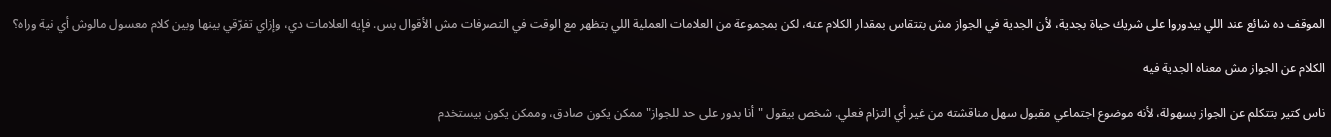الموقف ده شائع عند اللي بيدوروا على شريك حياة بجدية، لأن الجدية في الجواز مش بتتقاس بمقدار الكلام عنه، لكن بمجموعة من العلامات العملية اللي بتظهر مع الوقت في التصرفات مش الأقوال بس. فإيه العلامات دي، وإزاي تفرّقي بينها وبين كلام معسول مالوش أي نية وراه؟

الكلام عن الجواز مش معناه الجدية فيه

ناس كتير بتتكلم عن الجواز بسهولة، لأنه موضوع اجتماعي مقبول سهل مناقشته من غير أي التزام فعلي. شخص بيقول "أنا بدور على حد للجواز" ممكن يكون صادق، وممكن يكون بيستخدم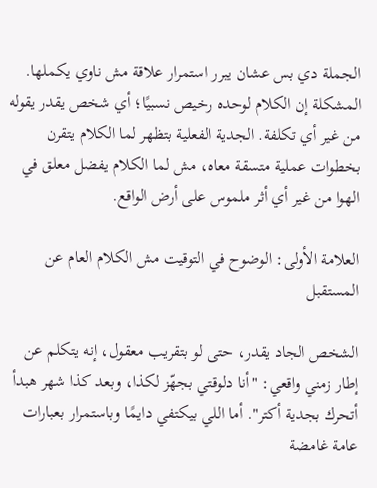الجملة دي بس عشان يبرر استمرار علاقة مش ناوي يكملها. المشكلة إن الكلام لوحده رخيص نسبيًا؛ أي شخص يقدر يقوله من غير أي تكلفة. الجدية الفعلية بتظهر لما الكلام يتقرن بخطوات عملية متسقة معاه، مش لما الكلام يفضل معلق في الهوا من غير أي أثر ملموس على أرض الواقع.

العلامة الأولى: الوضوح في التوقيت مش الكلام العام عن المستقبل

الشخص الجاد يقدر، حتى لو بتقريب معقول، إنه يتكلم عن إطار زمني واقعي: "أنا دلوقتي بجهّز لكذا، وبعد كذا شهر هبدأ أتحرك بجدية أكتر". أما اللي بيكتفي دايمًا وباستمرار بعبارات عامة غامضة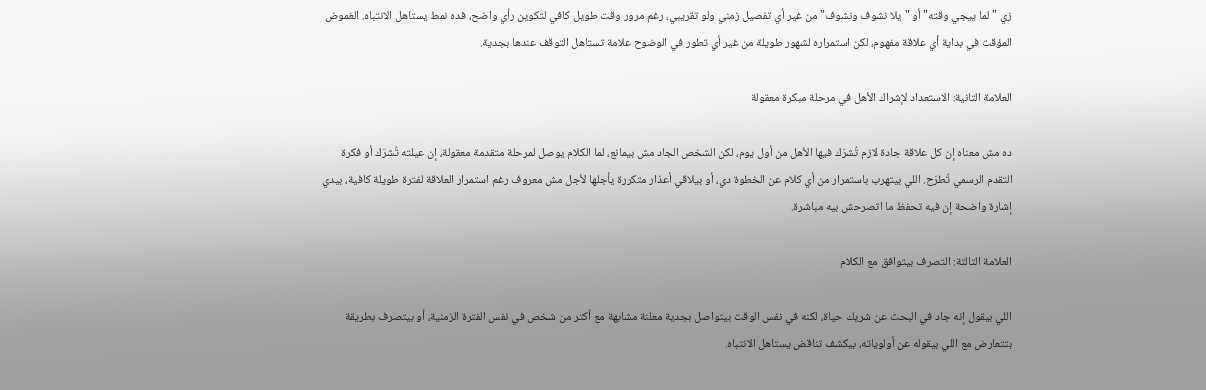زي "لما ييجي وقته" أو "يلا نشوف ونشوف" من غير أي تفصيل زمني ولو تقريبي، رغم مرور وقت طويل كافي لتكوين رأي واضح، فده نمط يستاهل الانتباه. الغموض المؤقت في بداية أي علاقة مفهوم، لكن استمراره لشهور طويلة من غير أي تطور في الوضوح علامة تستاهل التوقف عندها بجدية.

العلامة التانية: الاستعداد لإشراك الأهل في مرحلة مبكرة معقولة

ده مش معناه إن كل علاقة جادة لازم تُشرَك فيها الأهل من أول يوم، لكن الشخص الجاد مش بيمانع، لما الكلام يوصل لمرحلة متقدمة معقولة، إن عيلته تُشرَك أو فكرة التقدم الرسمي تُطرَح. اللي بيتهرب باستمرار من أي كلام عن الخطوة دي، أو بيلاقي أعذار متكررة يأجلها لأجل مش معروف رغم استمرار العلاقة لفترة طويلة كافية، بيدي إشارة واضحة إن فيه تحفظ ما اتصرحش بيه مباشرة.

العلامة التالتة: التصرف بيتوافق مع الكلام

اللي بيقول إنه جاد في البحث عن شريك حياة، لكنه في نفس الوقت بيتواصل بجدية معلنة مشابهة مع أكتر من شخص في نفس الفترة الزمنية، أو بيتصرف بطريقة بتتعارض مع اللي بيقوله عن أولوياته، بيكشف تناقض يستاهل الانتباه.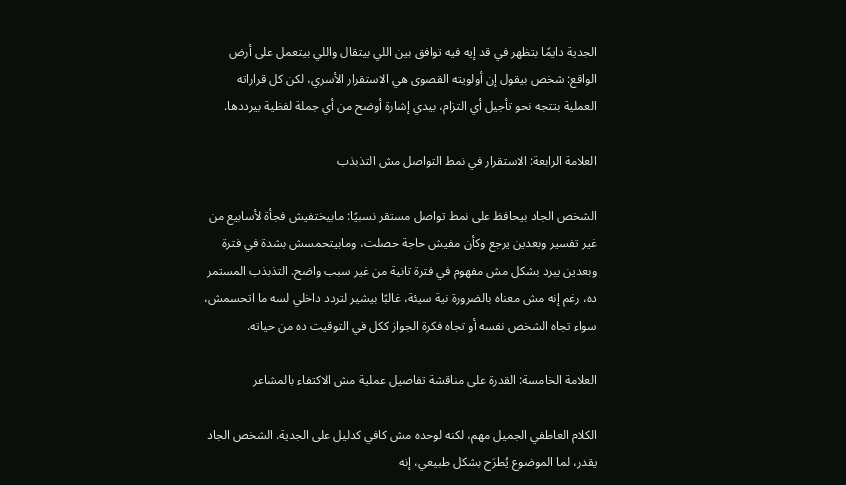الجدية دايمًا بتظهر في قد إيه فيه توافق بين اللي بيتقال واللي بيتعمل على أرض الواقع: شخص بيقول إن أولويته القصوى هي الاستقرار الأسري، لكن كل قراراته العملية بتتجه نحو تأجيل أي التزام، بيدي إشارة أوضح من أي جملة لفظية بيرددها.

العلامة الرابعة: الاستقرار في نمط التواصل مش التذبذب

الشخص الجاد بيحافظ على نمط تواصل مستقر نسبيًا: مابيختفيش فجأة لأسابيع من غير تفسير وبعدين يرجع وكأن مفيش حاجة حصلت، ومابيتحمسش بشدة في فترة وبعدين يبرد بشكل مش مفهوم في فترة تانية من غير سبب واضح. التذبذب المستمر ده، رغم إنه مش معناه بالضرورة نية سيئة، غالبًا بيشير لتردد داخلي لسه ما اتحسمش، سواء تجاه الشخص نفسه أو تجاه فكرة الجواز ككل في التوقيت ده من حياته.

العلامة الخامسة: القدرة على مناقشة تفاصيل عملية مش الاكتفاء بالمشاعر

الكلام العاطفي الجميل مهم، لكنه لوحده مش كافي كدليل على الجدية. الشخص الجاد يقدر، لما الموضوع يُطرَح بشكل طبيعي، إنه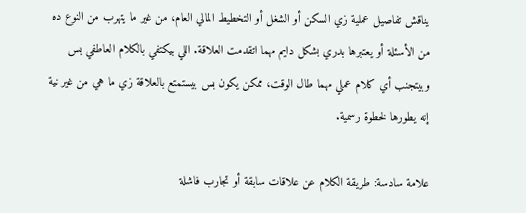يناقش تفاصيل عملية زي السكن أو الشغل أو التخطيط المالي العام، من غير ما يتهرب من النوع ده من الأسئلة أو يعتبرها بدري بشكل دايم مهما اتقدمت العلاقة. اللي بيكتفي بالكلام العاطفي بس وبيتجنب أي كلام عملي مهما طال الوقت، ممكن يكون بس بيستمتع بالعلاقة زي ما هي من غير نية إنه يطورها لخطوة رسمية.

علامة سادسة: طريقة الكلام عن علاقات سابقة أو تجارب فاشلة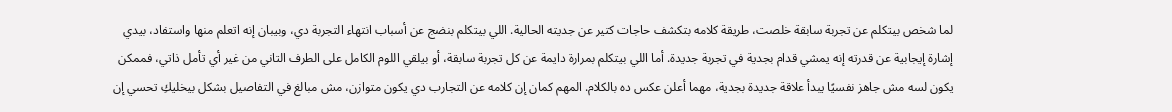لما شخص بيتكلم عن تجربة سابقة خلصت، طريقة كلامه بتكشف حاجات كتير عن جديته الحالية. اللي بيتكلم بنضج عن أسباب انتهاء التجربة دي، وبيبان إنه اتعلم منها واستفاد، بيدي إشارة إيجابية عن قدرته إنه يمشي قدام بجدية في تجربة جديدة. أما اللي بيتكلم بمرارة دايمة عن كل تجربة سابقة، أو بيلقي اللوم الكامل على الطرف التاني من غير أي تأمل ذاتي، فممكن يكون لسه مش جاهز نفسيًا يبدأ علاقة جديدة بجدية، مهما أعلن عكس ده بالكلام. المهم كمان إن كلامه عن التجارب دي يكون متوازن، مش مبالغ في التفاصيل بشكل بيخليكِ تحسي إن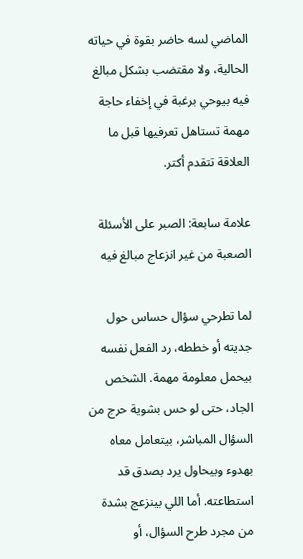الماضي لسه حاضر بقوة في حياته الحالية، ولا مقتضب بشكل مبالغ فيه بيوحي برغبة في إخفاء حاجة مهمة تستاهل تعرفيها قبل ما العلاقة تتقدم أكتر.

علامة سابعة: الصبر على الأسئلة الصعبة من غير انزعاج مبالغ فيه

لما تطرحي سؤال حساس حول جديته أو خططه، رد الفعل نفسه بيحمل معلومة مهمة. الشخص الجاد، حتى لو حس بشوية حرج من السؤال المباشر، بيتعامل معاه بهدوء وبيحاول يرد بصدق قد استطاعته. أما اللي بينزعج بشدة من مجرد طرح السؤال، أو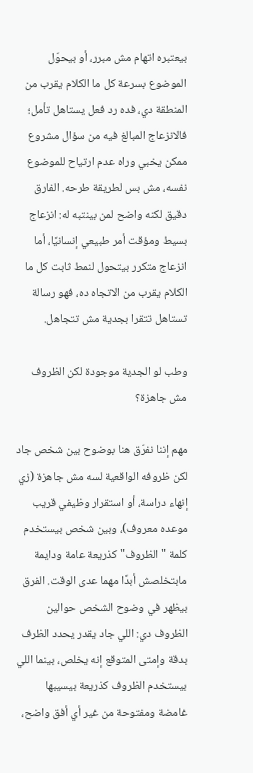بيعتبره اتهام مش مبرر، أو بيحوّل الموضوع بسرعة كل ما الكلام يقرب من المنطقة دي، فده رد فعل يستاهل تأمل؛ فالانزعاج المبالغ فيه من سؤال مشروع ممكن يخبي وراه عدم ارتياح للموضوع نفسه، مش بس لطريقة طرحه. الفارق دقيق لكنه واضح لمن بينتبه له: انزعاج بسيط ومؤقت أمر طبيعي إنسانيًا، أما انزعاج متكرر بيتحول لنمط ثابت كل ما الكلام يقرب من الاتجاه ده، فهو رسالة تستاهل تتقرا بجدية مش تتجاهل.

وطب لو الجدية موجودة لكن الظروف مش جاهزة؟

مهم إننا نفرّق هنا بوضوح بين شخص جاد لكن ظروفه الواقعية لسه مش جاهزة (زي إنهاء دراسة، أو استقرار وظيفي قريب موعده معروف)، وبين شخص بيستخدم كلمة "الظروف" كذريعة عامة ودايمة مابتخلصش أبدًا مهما عدى الوقت. الفرق بيظهر في وضوح الشخص حوالين الظروف دي: اللي جاد يقدر يحدد الظرف بدقة وإمتى المتوقع إنه يخلص، بينما اللي بيستخدم الظروف كذريعة بيسيبها غامضة ومفتوحة من غير أي أفق واضح،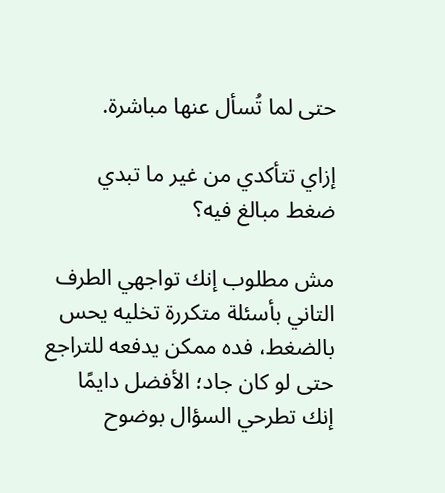حتى لما تُسأل عنها مباشرة.

إزاي تتأكدي من غير ما تبدي ضغط مبالغ فيه؟

مش مطلوب إنك تواجهي الطرف التاني بأسئلة متكررة تخليه يحس بالضغط، فده ممكن يدفعه للتراجع حتى لو كان جاد؛ الأفضل دايمًا إنك تطرحي السؤال بوضوح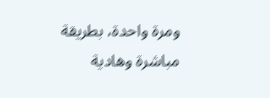ومرة واحدة، بطريقة مباشرة وهادية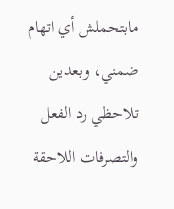مابتحملش أي اتهام ضمني، وبعدين تلاحظي رد الفعل والتصرفات اللاحقة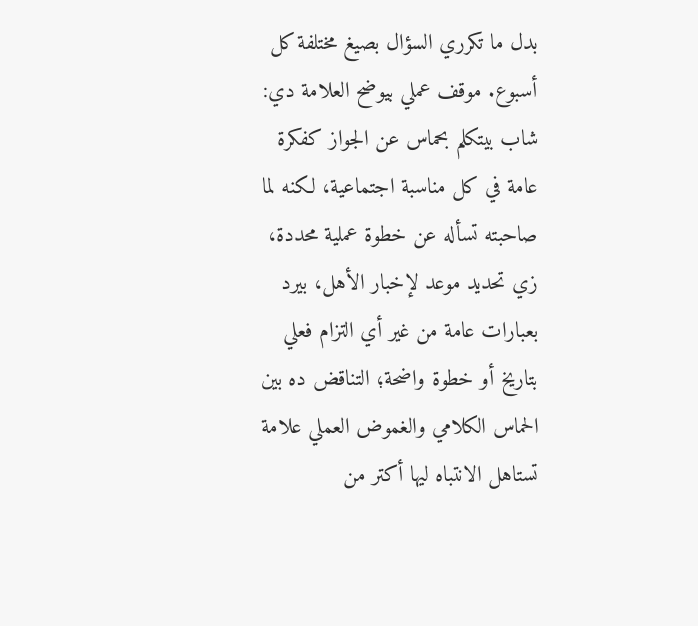بدل ما تكرري السؤال بصيغ مختلفة كل أسبوع. موقف عملي بيوضح العلامة دي: شاب بيتكلم بحماس عن الجواز كفكرة عامة في كل مناسبة اجتماعية، لكنه لما صاحبته تسأله عن خطوة عملية محددة، زي تحديد موعد لإخبار الأهل، بيرد بعبارات عامة من غير أي التزام فعلي بتاريخ أو خطوة واضحة؛ التناقض ده بين الحماس الكلامي والغموض العملي علامة تستاهل الانتباه ليها أكتر من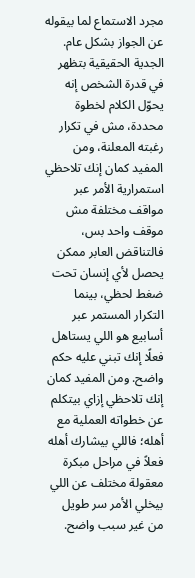مجرد الاستماع لما بيقوله عن الجواز بشكل عام. الجدية الحقيقية بتظهر في قدرة الشخص إنه يحوّل الكلام لخطوة محددة، مش في تكرار رغبته المعلنة، ومن المفيد كمان إنك تلاحظي استمرارية الأمر عبر مواقف مختلفة مش موقف واحد بس، فالتناقض العابر ممكن يحصل لأي إنسان تحت ضغط لحظي، بينما التكرار المستمر عبر أسابيع هو اللي يستاهل فعلًا إنك تبني عليه حكم واضح. ومن المفيد كمان إنك تلاحظي إزاي بيتكلم عن خطواته العملية مع أهله؛ فاللي بيشارك أهله فعلاً في مراحل مبكرة معقولة مختلف عن اللي بيخلي الأمر سر طويل من غير سبب واضح.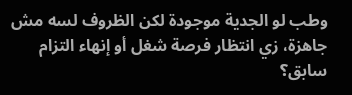وطب لو الجدية موجودة لكن الظروف لسه مش جاهزة، زي انتظار فرصة شغل أو إنهاء التزام سابق؟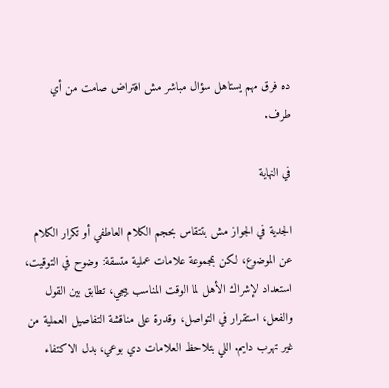ده فرق مهم يستاهل سؤال مباشر مش افتراض صامت من أي طرف.

في النهاية

الجدية في الجواز مش بتتقاس بحجم الكلام العاطفي أو تكرار الكلام عن الموضوع، لكن بمجموعة علامات عملية متسقة: وضوح في التوقيت، استعداد لإشراك الأهل لما الوقت المناسب ييجي، تطابق بين القول والفعل، استقرار في التواصل، وقدرة على مناقشة التفاصيل العملية من غير تهرب دايم. اللي بتلاحظ العلامات دي بوعي، بدل الاكتفاء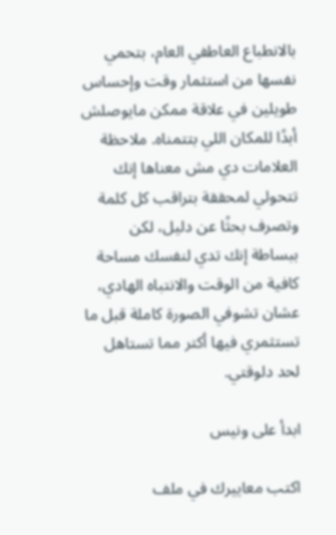بالانطباع العاطفي العام، بتحمي نفسها من استثمار وقت وإحساس طويلين في علاقة ممكن مايوصلش أبدًا للمكان اللي بتتمناه. ملاحظة العلامات دي مش معناها إنك تتحولي لمحققة بتراقب كل كلمة وتصرف بحثًا عن دليل، لكن ببساطة إنك تدي لنفسك مساحة كافية من الوقت والانتباه الهادي، عشان تشوفي الصورة كاملة قبل ما تستثمري فيها أكتر مما تستاهل لحد دلوقتي.

ابدأ على ونيس

اكتب معاييرك في ملف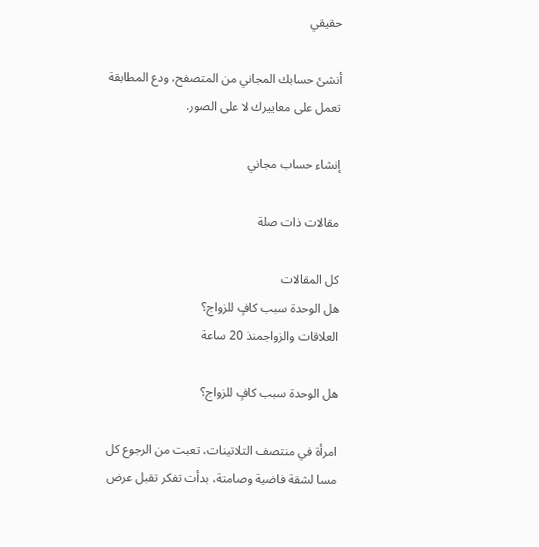حقيقي

أنشئ حسابك المجاني من المتصفح، ودع المطابقة تعمل على معاييرك لا على الصور.

إنشاء حساب مجاني

مقالات ذات صلة

كل المقالات
هل الوحدة سبب كافٍ للزواج؟
العلاقات والزواجمنذ 20 ساعة

هل الوحدة سبب كافٍ للزواج؟

امرأة في منتصف التلاتينات، تعبت من الرجوع كل مسا لشقة فاضية وصامتة، بدأت تفكر تقبل عرض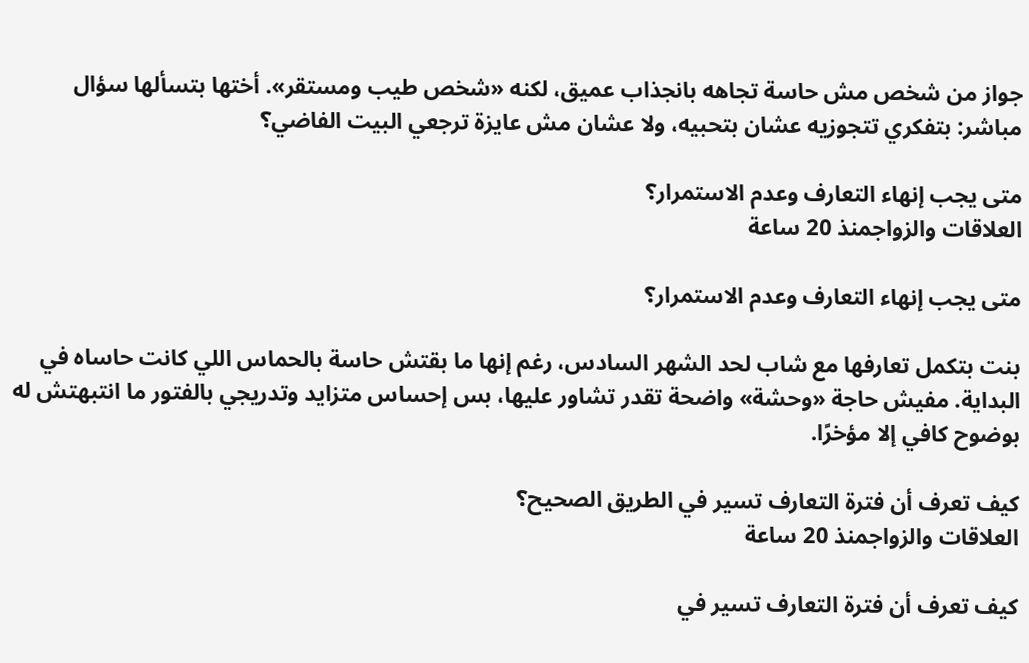جواز من شخص مش حاسة تجاهه بانجذاب عميق، لكنه «شخص طيب ومستقر». أختها بتسألها سؤال مباشر: بتفكري تتجوزيه عشان بتحبيه، ولا عشان مش عايزة ترجعي البيت الفاضي؟

متى يجب إنهاء التعارف وعدم الاستمرار؟
العلاقات والزواجمنذ 20 ساعة

متى يجب إنهاء التعارف وعدم الاستمرار؟

بنت بتكمل تعارفها مع شاب لحد الشهر السادس، رغم إنها ما بقتش حاسة بالحماس اللي كانت حاساه في البداية. مفيش حاجة «وحشة» واضحة تقدر تشاور عليها، بس إحساس متزايد وتدريجي بالفتور ما انتبهتش له بوضوح كافي إلا مؤخرًا.

كيف تعرف أن فترة التعارف تسير في الطريق الصحيح؟
العلاقات والزواجمنذ 20 ساعة

كيف تعرف أن فترة التعارف تسير في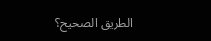الطريق الصحيح؟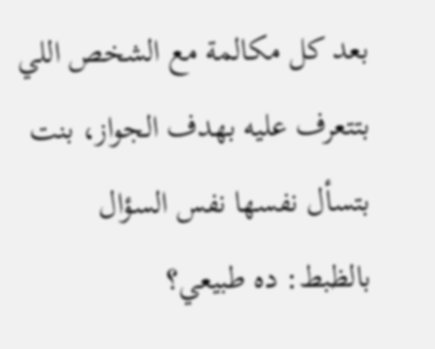بعد كل مكالمة مع الشخص اللي بتتعرف عليه بهدف الجواز، بنت بتسأل نفسها نفس السؤال بالظبط: ده طبيعي؟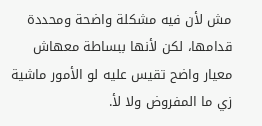مش لأن فيه مشكلة واضحة ومحددة قدامها، لكن لأنها ببساطة معهاش معيار واضح تقيس عليه لو الأمور ماشية زي ما المفروض ولا لأ.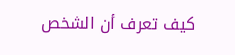كيف تعرف أن الشخص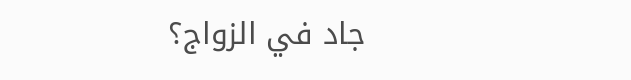جاد في الزواج؟